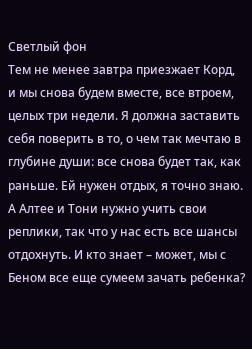Светлый фон
Тем не менее завтра приезжает Корд, и мы снова будем вместе, все втроем, целых три недели. Я должна заставить себя поверить в то, о чем так мечтаю в глубине души: все снова будет так, как раньше. Ей нужен отдых, я точно знаю. А Алтее и Тони нужно учить свои реплики, так что у нас есть все шансы отдохнуть. И кто знает – может, мы с Беном все еще сумеем зачать ребенка?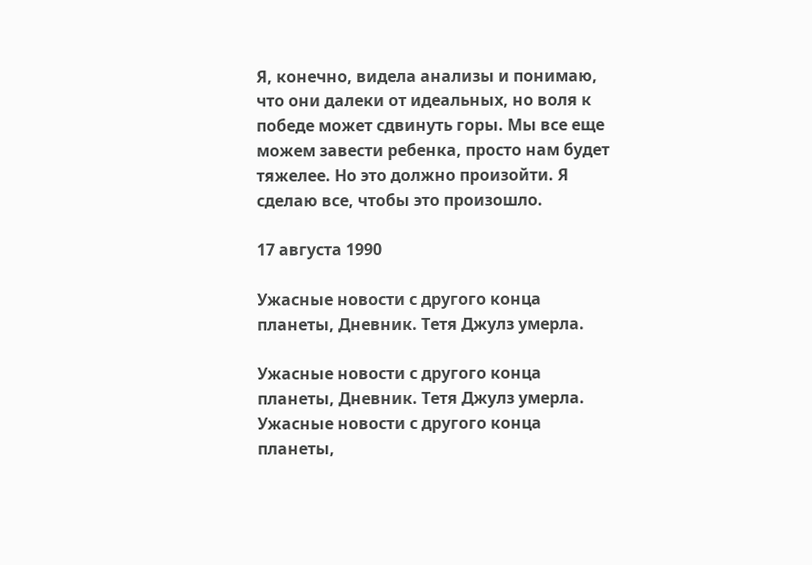Я, конечно, видела анализы и понимаю, что они далеки от идеальных, но воля к победе может сдвинуть горы. Мы все еще можем завести ребенка, просто нам будет тяжелее. Но это должно произойти. Я сделаю все, чтобы это произошло.

17 августа 1990

Ужасные новости с другого конца планеты, Дневник. Тетя Джулз умерла.

Ужасные новости с другого конца планеты, Дневник. Тетя Джулз умерла. Ужасные новости с другого конца планеты,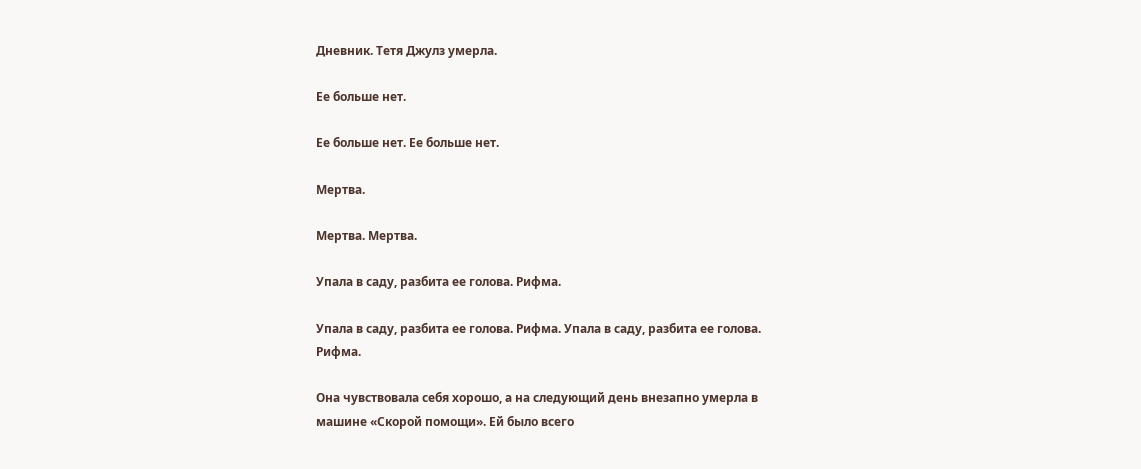Дневник. Тетя Джулз умерла.

Ее больше нет.

Ее больше нет. Ее больше нет.

Мертва.

Мертва. Мертва.

Упала в саду, разбита ее голова. Рифма.

Упала в саду, разбита ее голова. Рифма. Упала в саду, разбита ее голова. Рифма.

Она чувствовала себя хорошо, а на следующий день внезапно умерла в машине «Скорой помощи». Ей было всего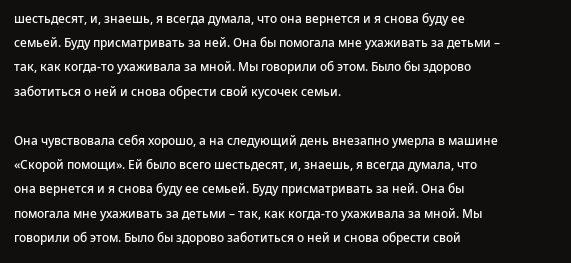шестьдесят, и, знаешь, я всегда думала, что она вернется и я снова буду ее семьей. Буду присматривать за ней. Она бы помогала мне ухаживать за детьми – так, как когда-то ухаживала за мной. Мы говорили об этом. Было бы здорово заботиться о ней и снова обрести свой кусочек семьи.

Она чувствовала себя хорошо, а на следующий день внезапно умерла в машине «Скорой помощи». Ей было всего шестьдесят, и, знаешь, я всегда думала, что она вернется и я снова буду ее семьей. Буду присматривать за ней. Она бы помогала мне ухаживать за детьми – так, как когда-то ухаживала за мной. Мы говорили об этом. Было бы здорово заботиться о ней и снова обрести свой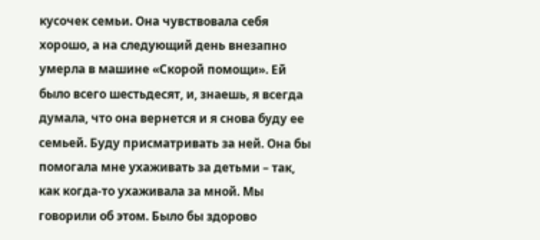кусочек семьи. Она чувствовала себя хорошо, а на следующий день внезапно умерла в машине «Скорой помощи». Ей было всего шестьдесят, и, знаешь, я всегда думала, что она вернется и я снова буду ее семьей. Буду присматривать за ней. Она бы помогала мне ухаживать за детьми – так, как когда-то ухаживала за мной. Мы говорили об этом. Было бы здорово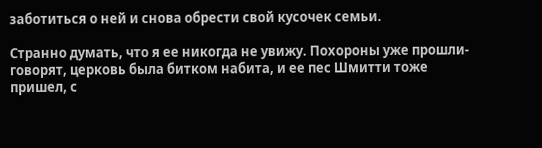заботиться о ней и снова обрести свой кусочек семьи.

Странно думать, что я ее никогда не увижу. Похороны уже прошли-говорят, церковь была битком набита, и ее пес Шмитти тоже пришел, с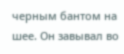черным бантом на шее. Он завывал во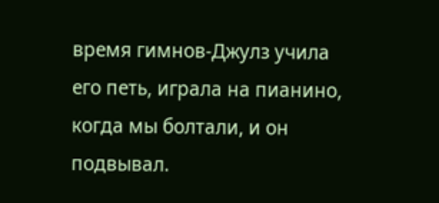время гимнов-Джулз учила его петь, играла на пианино, когда мы болтали, и он подвывал.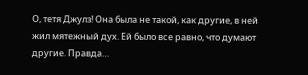О, тетя Джулз! Она была не такой, как другие, в ней жил мятежный дух. Ей было все равно, что думают другие. Правда…